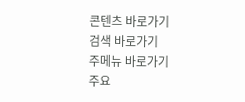콘텐츠 바로가기
검색 바로가기
주메뉴 바로가기
주요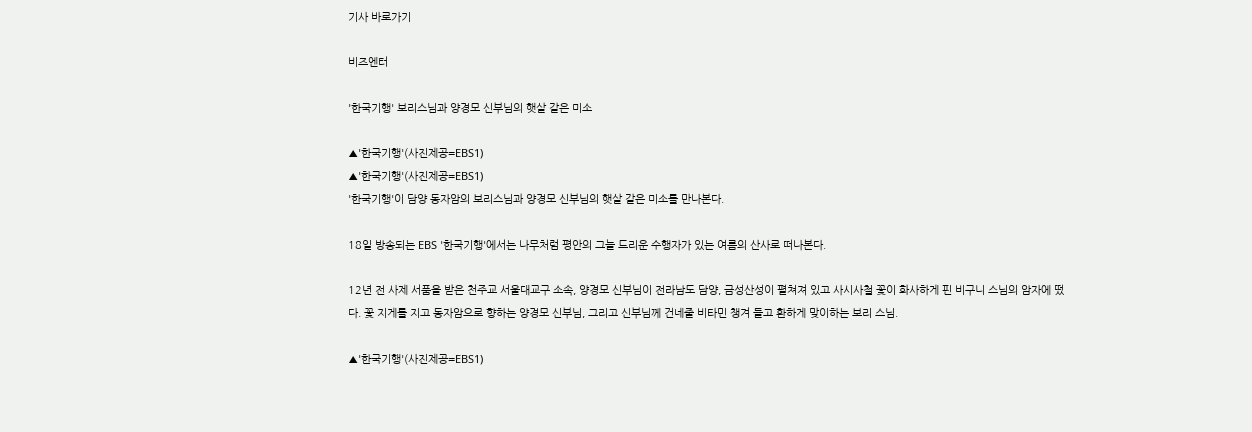기사 바로가기

비즈엔터

'한국기행' 보리스님과 양경모 신부님의 햇살 같은 미소

▲'한국기행'(사진제공=EBS1)
▲'한국기행'(사진제공=EBS1)
'한국기행'이 담양 동자암의 보리스님과 양경모 신부님의 햇살 같은 미소를 만나본다.

18일 방송되는 EBS '한국기행'에서는 나무처럼 평안의 그늘 드리운 수행자가 있는 여름의 산사로 떠나본다.

12년 전 사제 서품을 받은 천주교 서울대교구 소속, 양경모 신부님이 전라남도 담양, 금성산성이 펼쳐져 있고 사시사철 꽃이 화사하게 핀 비구니 스님의 암자에 떴다. 꽃 지게를 지고 동자암으로 향하는 양경모 신부님, 그리고 신부님께 건네줄 비타민 챙겨 들고 환하게 맞이하는 보리 스님.

▲'한국기행'(사진제공=EBS1)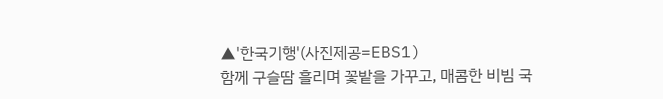▲'한국기행'(사진제공=EBS1)
함께 구슬땀 흘리며 꽃밭을 가꾸고, 매콤한 비빔 국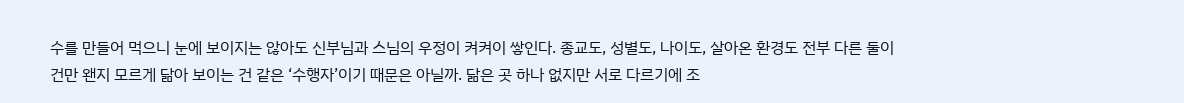수를 만들어 먹으니 눈에 보이지는 않아도 신부님과 스님의 우정이 켜켜이 쌓인다. 종교도, 성별도, 나이도, 살아온 환경도 전부 다른 둘이건만 왠지 모르게 닮아 보이는 건 같은 ‘수행자’이기 때문은 아닐까. 닮은 곳 하나 없지만 서로 다르기에 조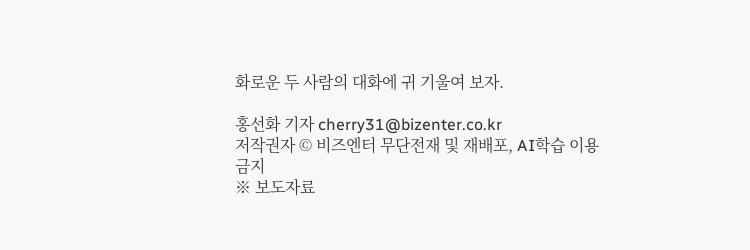화로운 두 사람의 대화에 귀 기울여 보자.

홍선화 기자 cherry31@bizenter.co.kr
저작권자 © 비즈엔터 무단전재 및 재배포, AI학습 이용 금지
※ 보도자료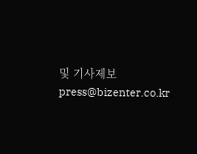및 기사제보 press@bizenter.co.kr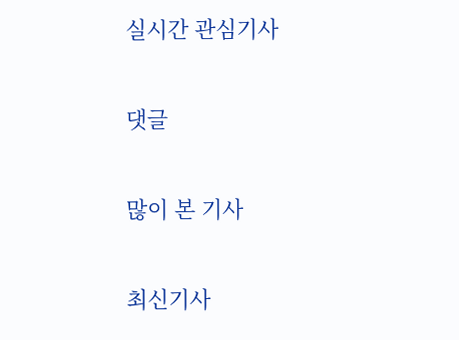실시간 관심기사

댓글

많이 본 기사

최신기사